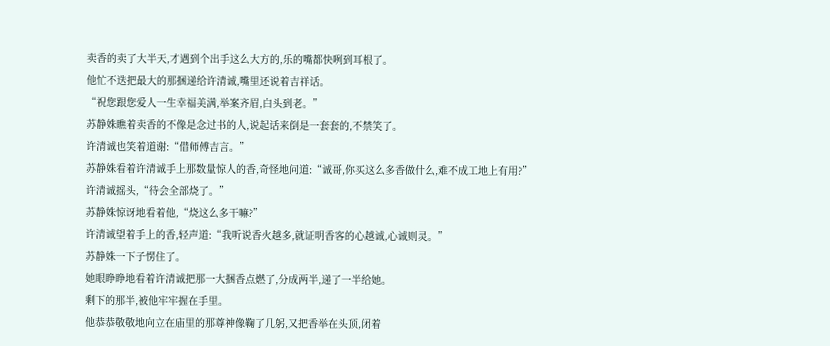卖香的卖了大半天,才遇到个出手这么大方的,乐的嘴都快咧到耳根了。
他忙不迭把最大的那捆递给许清诚,嘴里还说着吉祥话。
“祝您跟您爱人一生幸福美满,举案齐眉,白头到老。”
苏静姝瞧着卖香的不像是念过书的人,说起话来倒是一套套的,不禁笑了。
许清诚也笑着道谢:“借师傅吉言。”
苏静姝看着许清诚手上那数量惊人的香,奇怪地问道:“诚哥,你买这么多香做什么,难不成工地上有用?”
许清诚摇头,“待会全部烧了。”
苏静姝惊讶地看着他,“烧这么多干嘛?”
许清诚望着手上的香,轻声道:“我听说香火越多,就证明香客的心越诚,心诚则灵。”
苏静姝一下子愣住了。
她眼睁睁地看着许清诚把那一大捆香点燃了,分成两半,递了一半给她。
剩下的那半,被他牢牢握在手里。
他恭恭敬敬地向立在庙里的那尊神像鞠了几躬,又把香举在头顶,闭着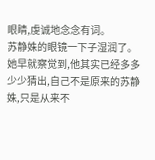眼睛,虔诚地念念有词。
苏静姝的眼镜一下子湿润了。
她早就察觉到,他其实已经多多少少猜出,自己不是原来的苏静姝,只是从来不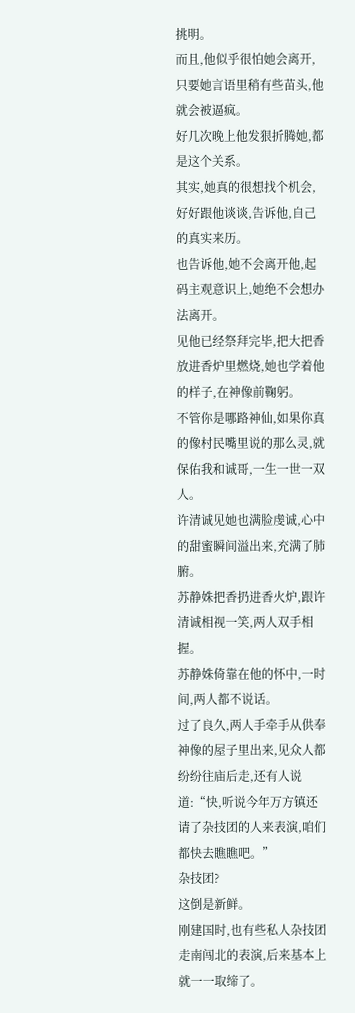挑明。
而且,他似乎很怕她会离开,只要她言语里稍有些苗头,他就会被逼疯。
好几次晚上他发狠折腾她,都是这个关系。
其实,她真的很想找个机会,好好跟他谈谈,告诉他,自己的真实来历。
也告诉他,她不会离开他,起码主观意识上,她绝不会想办法离开。
见他已经祭拜完毕,把大把香放进香炉里燃烧,她也学着他的样子,在神像前鞠躬。
不管你是哪路神仙,如果你真的像村民嘴里说的那么灵,就保佑我和诚哥,一生一世一双人。
许清诚见她也满脸虔诚,心中的甜蜜瞬间溢出来,充满了肺腑。
苏静姝把香扔进香火炉,跟许清诚相视一笑,两人双手相握。
苏静姝倚靠在他的怀中,一时间,两人都不说话。
过了良久,两人手牵手从供奉神像的屋子里出来,见众人都纷纷往庙后走,还有人说道:“快,听说今年万方镇还请了杂技团的人来表演,咱们都快去瞧瞧吧。”
杂技团?
这倒是新鲜。
刚建国时,也有些私人杂技团走南闯北的表演,后来基本上就一一取缔了。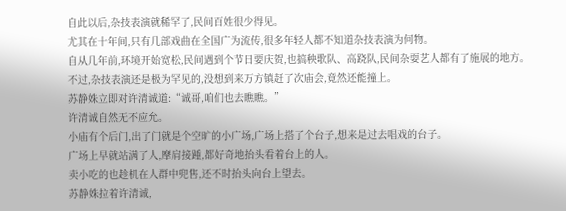自此以后,杂技表演就稀罕了,民间百姓很少得见。
尤其在十年间,只有几部戏曲在全国广为流传,很多年轻人都不知道杂技表演为何物。
自从几年前,环境开始宽松,民间遇到个节日要庆贺,也搞秧歌队、高跷队,民间杂耍艺人都有了施展的地方。
不过,杂技表演还是极为罕见的,没想到来万方镇赶了次庙会,竟然还能撞上。
苏静姝立即对许清诚道:“诚哥,咱们也去瞧瞧。”
许清诚自然无不应允。
小庙有个后门,出了门就是个空旷的小广场,广场上搭了个台子,想来是过去唱戏的台子。
广场上早就站满了人,摩肩接踵,都好奇地抬头看着台上的人。
卖小吃的也趁机在人群中兜售,还不时抬头向台上望去。
苏静姝拉着许清诚,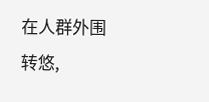在人群外围转悠,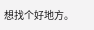想找个好地方。